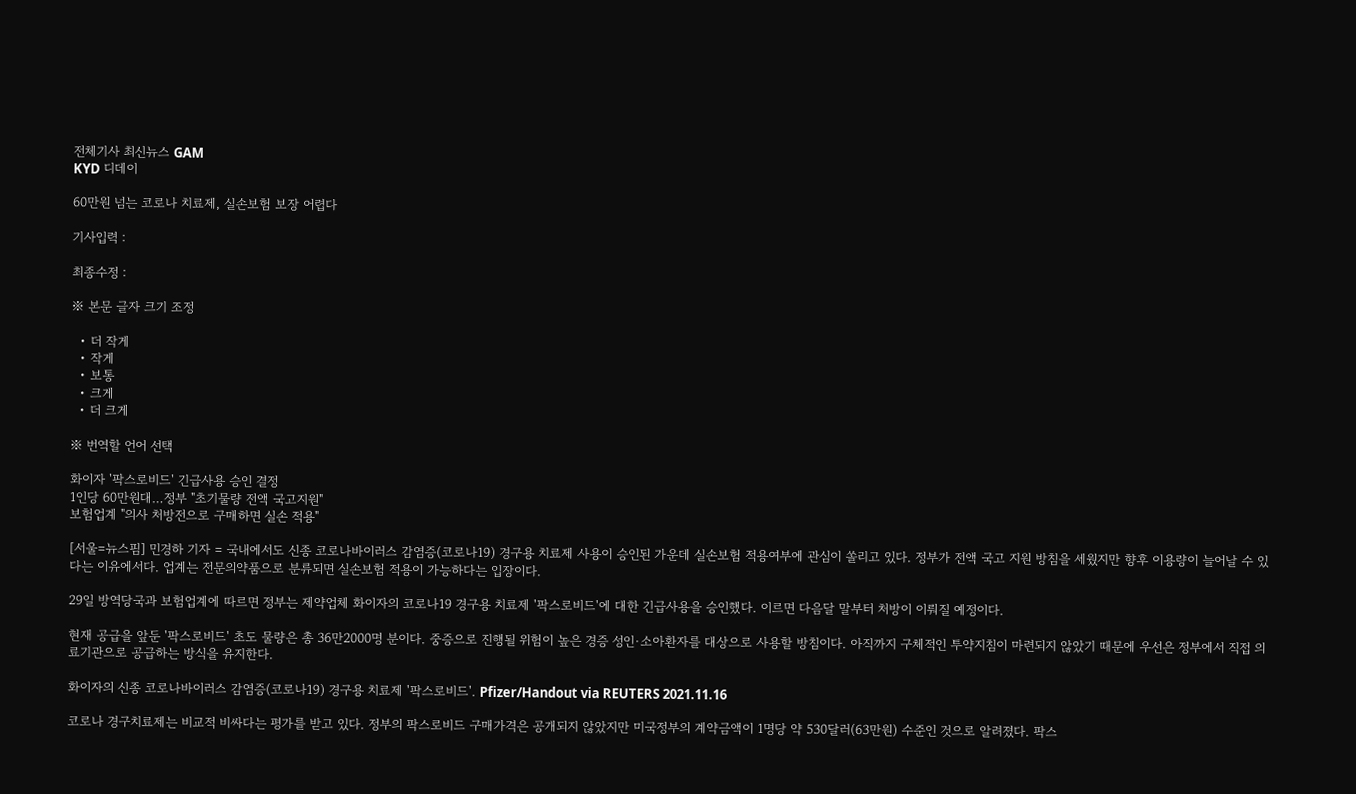전체기사 최신뉴스 GAM
KYD 디데이

60만원 넘는 코로나 치료제, 실손보험 보장 어렵다

기사입력 :

최종수정 :

※ 본문 글자 크기 조정

  • 더 작게
  • 작게
  • 보통
  • 크게
  • 더 크게

※ 번역할 언어 선택

화이자 '팍스로비드' 긴급사용 승인 결정
1인당 60만원대…정부 "초기물량 전액 국고지원"
보험업계 "의사 처방전으로 구매하면 실손 적용"

[서울=뉴스핌] 민경하 기자 = 국내에서도 신종 코로나바이러스 감염증(코로나19) 경구용 치료제 사용이 승인된 가운데 실손보험 적용여부에 관심이 쏠리고 있다. 정부가 전액 국고 지원 방침을 세웠지만 향후 이용량이 늘어날 수 있다는 이유에서다. 업계는 전문의약품으로 분류되면 실손보험 적용이 가능하다는 입장이다.

29일 방역당국과 보험업계에 따르면 정부는 제약업체 화이자의 코로나19 경구용 치료제 '팍스로비드'에 대한 긴급사용을 승인했다. 이르면 다음달 말부터 처방이 이뤄질 예정이다.

현재 공급을 앞둔 '팍스로비드' 초도 물량은 총 36만2000명 분이다. 중증으로 진행될 위험이 높은 경증 성인·소아환자를 대상으로 사용할 방침이다. 아직까지 구체적인 투약지침이 마련되지 않았기 때문에 우선은 정부에서 직접 의료기관으로 공급하는 방식을 유지한다.

화이자의 신종 코로나바이러스 감염증(코로나19) 경구용 치료제 '팍스로비드'. Pfizer/Handout via REUTERS 2021.11.16

코로나 경구치료제는 비교적 비싸다는 평가를 받고 있다. 정부의 팍스로비드 구매가격은 공개되지 않았지만 미국정부의 계약금액이 1명당 약 530달러(63만원) 수준인 것으로 알려졌다. 팍스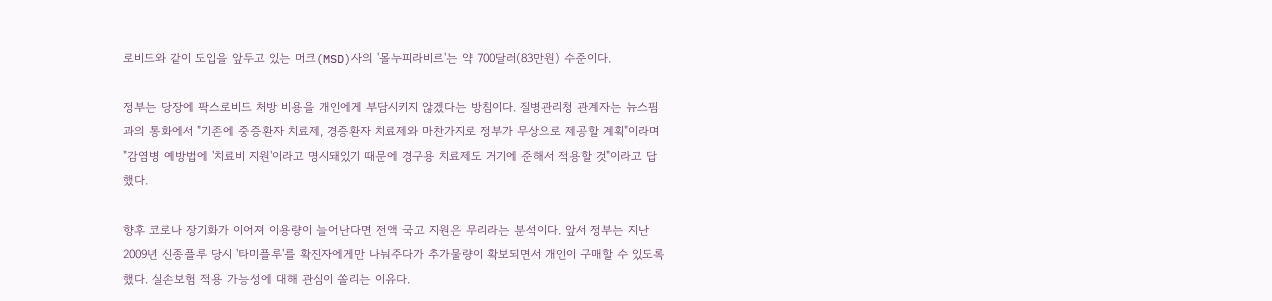로비드와 같이 도입을 앞두고 있는 머크(MSD)사의 '몰누피라비르'는 약 700달러(83만원) 수준이다.

정부는 당장에 팍스로비드 처방 비용을 개인에게 부담시키지 않겠다는 방침이다. 질병관리청 관계자는 뉴스핌과의 통화에서 "기존에 중증환자 치료제, 경증환자 치료제와 마찬가지로 정부가 무상으로 제공할 계획"이라며 "감염병 예방법에 '치료비 지원'이라고 명시돼있기 때문에 경구용 치료제도 거기에 준해서 적용할 것"이라고 답했다.

향후 코로나 장기화가 이어져 이용량이 늘어난다면 전액 국고 지원은 무리라는 분석이다. 앞서 정부는 지난 2009년 신종플루 당시 '타미플루'를 확진자에게만 나눠주다가 추가물량이 확보되면서 개인이 구매할 수 있도록 했다. 실손보험 적용 가능성에 대해 관심이 쏠리는 이유다.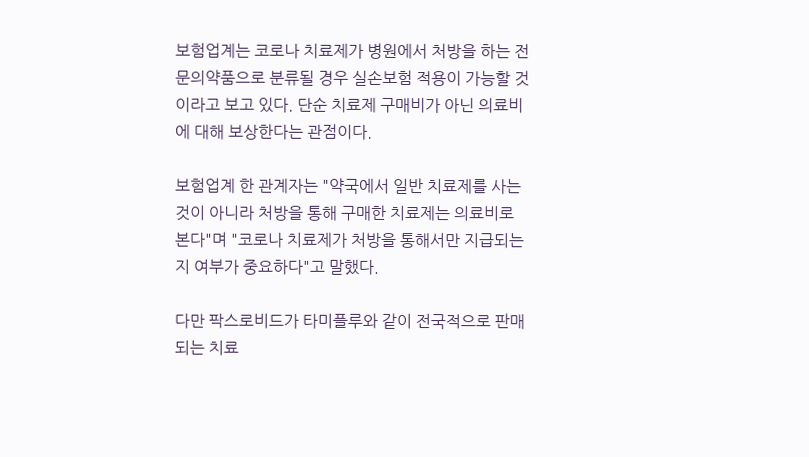보험업계는 코로나 치료제가 병원에서 처방을 하는 전문의약품으로 분류될 경우 실손보험 적용이 가능할 것이라고 보고 있다. 단순 치료제 구매비가 아닌 의료비에 대해 보상한다는 관점이다.

보험업계 한 관계자는 "약국에서 일반 치료제를 사는 것이 아니라 처방을 통해 구매한 치료제는 의료비로 본다"며 "코로나 치료제가 처방을 통해서만 지급되는지 여부가 중요하다"고 말했다.

다만 팍스로비드가 타미플루와 같이 전국적으로 판매되는 치료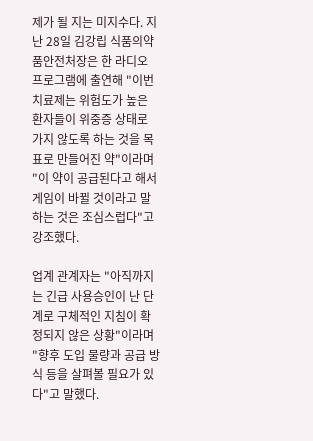제가 될 지는 미지수다. 지난 28일 김강립 식품의약품안전처장은 한 라디오 프로그램에 출연해 "이번 치료제는 위험도가 높은 환자들이 위중증 상태로 가지 않도록 하는 것을 목표로 만들어진 약"이라며 "이 약이 공급된다고 해서 게임이 바뀔 것이라고 말하는 것은 조심스럽다"고 강조했다.

업계 관계자는 "아직까지는 긴급 사용승인이 난 단계로 구체적인 지침이 확정되지 않은 상황"이라며 "향후 도입 물량과 공급 방식 등을 살펴볼 필요가 있다"고 말했다.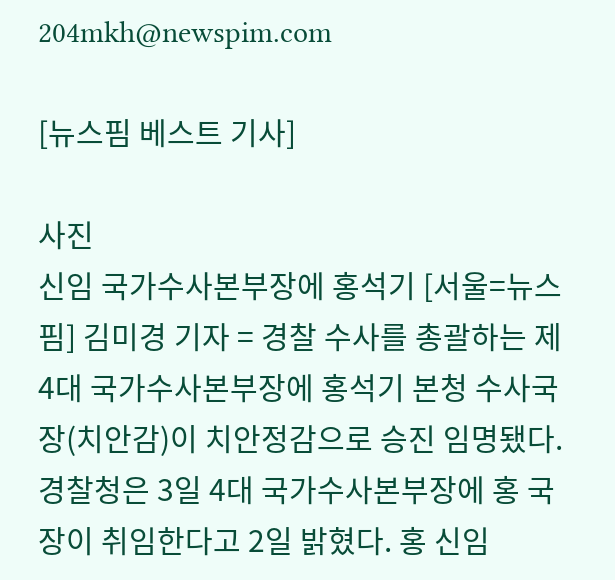204mkh@newspim.com

[뉴스핌 베스트 기사]

사진
신임 국가수사본부장에 홍석기 [서울=뉴스핌] 김미경 기자 = 경찰 수사를 총괄하는 제4대 국가수사본부장에 홍석기 본청 수사국장(치안감)이 치안정감으로 승진 임명됐다. 경찰청은 3일 4대 국가수사본부장에 홍 국장이 취임한다고 2일 밝혔다. 홍 신임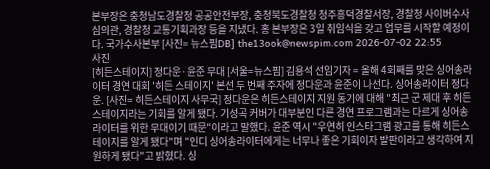본부장은 충청남도경찰청 공공안전부장, 충청북도경찰청 청주흥덕경찰서장, 경찰청 사이버수사심의관, 경찰청 교통기획과장 등을 지냈다. 홍 본부장은 3일 취임식을 갖고 업무를 시작할 예정이다. 국가수사본부 [사진= 뉴스핌DB] the13ook@newspim.com 2026-07-02 22:55
사진
[히든스테이지] 정다운·윤준 무대 [서울=뉴스핌] 김용석 선임기자 = 올해 4회째를 맞은 싱어송라이터 경연 대회 '히든 스테이지' 본선 두 번째 주자에 정다운과 윤준이 나선다. 싱어송라이터 정다운. [사진= 히든스테이지 사무국] 정다운은 히든스테이지 지원 동기에 대해 "최근 군 제대 후 히든스테이지라는 기회를 알게 됐다. 기성곡 커버가 대부분인 다른 경연 프로그램과는 다르게 싱어송라이터를 위한 무대이기 때문"이라고 말했다. 윤준 역시 "우연히 인스타그램 광고를 통해 히든스테이지를 알게 됐다"며 "인디 싱어송라이터에게는 너무나 좋은 기회이자 발판이라고 생각하여 지원하게 됐다"고 밝혔다. 싱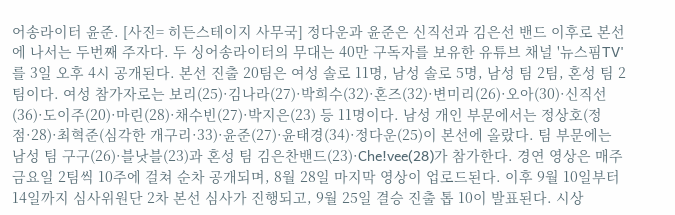어송라이터 윤준. [사진= 히든스테이지 사무국] 정다운과 윤준은 신직선과 김은선 밴드 이후로 본선에 나서는 두번째 주자다. 두 싱어송라이터의 무대는 40만 구독자를 보유한 유튜브 채널 '뉴스핌TV'를 3일 오후 4시 공개된다. 본선 진출 20팀은 여성 솔로 11명, 남성 솔로 5명, 남성 팀 2팀, 혼성 팀 2팀이다. 여성 참가자로는 보리(25)·김나라(27)·박희수(32)·혼즈(32)·변미리(26)·오아(30)·신직선(36)·도이주(20)·마린(28)·채수빈(27)·박지은(23) 등 11명이다. 남성 개인 부문에서는 정상호(정점·28)·최혁준(심각한 개구리·33)·윤준(27)·윤태경(34)·정다운(25)이 본선에 올랐다. 팀 부문에는 남성 팀 구구(26)·블낫블(23)과 혼성 팀 김은찬밴드(23)·Che!vee(28)가 참가한다. 경연 영상은 매주 금요일 2팀씩 10주에 걸쳐 순차 공개되며, 8월 28일 마지막 영상이 업로드된다. 이후 9월 10일부터 14일까지 심사위원단 2차 본선 심사가 진행되고, 9월 25일 결승 진출 톱 10이 발표된다. 시상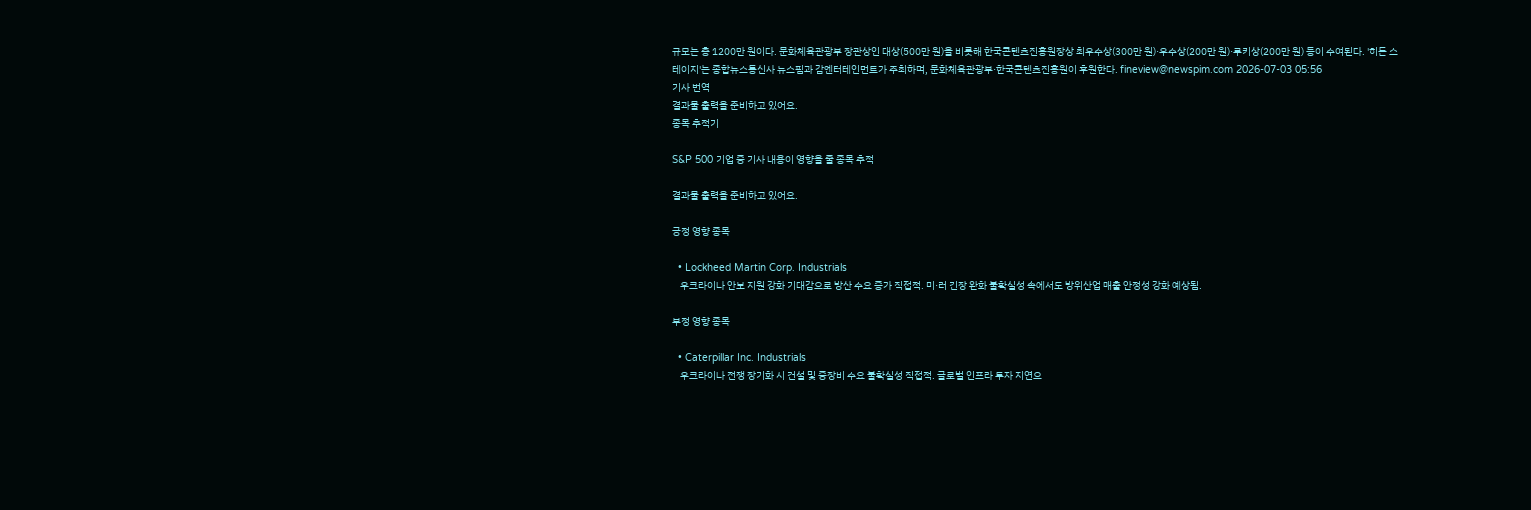규모는 총 1200만 원이다. 문화체육관광부 장관상인 대상(500만 원)을 비롯해 한국콘텐츠진흥원장상 최우수상(300만 원)·우수상(200만 원)·루키상(200만 원) 등이 수여된다. '히든 스테이지'는 종합뉴스통신사 뉴스핌과 감엔터테인먼트가 주최하며, 문화체육관광부·한국콘텐츠진흥원이 후원한다. fineview@newspim.com 2026-07-03 05:56
기사 번역
결과물 출력을 준비하고 있어요.
종목 추적기

S&P 500 기업 중 기사 내용이 영향을 줄 종목 추적

결과물 출력을 준비하고 있어요.

긍정 영향 종목

  • Lockheed Martin Corp. Industrials
    우크라이나 안보 지원 강화 기대감으로 방산 수요 증가 직접적. 미·러 긴장 완화 불확실성 속에서도 방위산업 매출 안정성 강화 예상됨.

부정 영향 종목

  • Caterpillar Inc. Industrials
    우크라이나 전쟁 장기화 시 건설 및 중장비 수요 불확실성 직접적. 글로벌 인프라 투자 지연으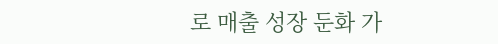로 매출 성장 둔화 가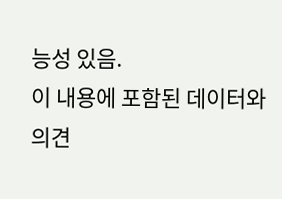능성 있음.
이 내용에 포함된 데이터와 의견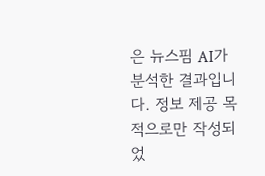은 뉴스핌 AI가 분석한 결과입니다. 정보 제공 목적으로만 작성되었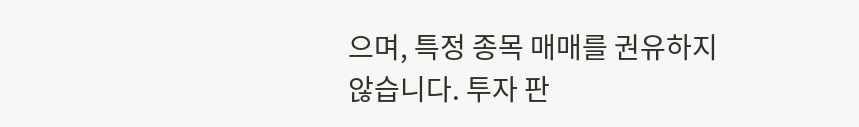으며, 특정 종목 매매를 권유하지 않습니다. 투자 판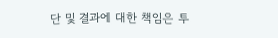단 및 결과에 대한 책임은 투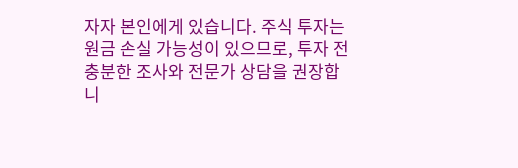자자 본인에게 있습니다. 주식 투자는 원금 손실 가능성이 있으므로, 투자 전 충분한 조사와 전문가 상담을 권장합니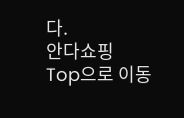다.
안다쇼핑
Top으로 이동